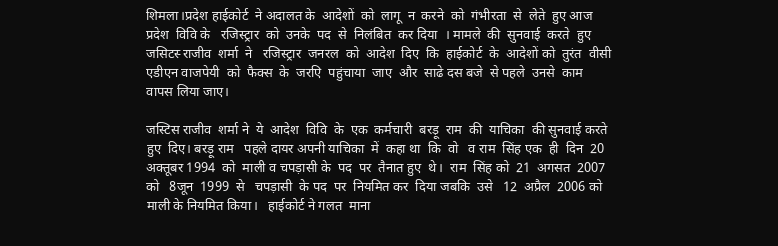शिमला।प्रदेश हाईकोर्ट  ने अदालत के  आदेशों  को  लागू  न  करने  को  गंभीरता  से  लेते  हुए आज  प्रदेश  विवि के   रजिस्‍ट्रार  को  उनके  पद  से  निलंबित  कर दिया  । मामले  की  सुनवाई  करते  हुए  जसिटस्‍ राजीव  शर्मा  ने   रजिस्‍ट्रार  जनरल  को  आदेश  दिए  कि  हाईकोर्ट  के  आदेशों को  तुरंत  वीसी एडीएन वाजपेयी  को  फैक्‍स  के  जरएि  पहुंचाया  जाए  और  साढे दस बजे  से पहले  उनसे  काम  वापस लिया जाए।

जस्टिस राजीव  शर्मा ने  ये  आदेश  विवि  के  एक  कर्मचारी  बरड़ू  राम  की  याचिका  की सुनवाई करते हुए  दिए। बरड़ू राम   पहले दायर अपनी याचिका  में  कहा था  कि  वो   व राम  सिंह एक  ही  दिन  20  अक्‍तूबर 1994  को  माली व चपड़ासी के  पद  पर  तैनात हुए  थे।  राम  सिंह को  21  अगसत  2007 को   8जून  1999  से   चपड़ासी  के पद  पर  नियमित कर  दिया जबकि  उसे   12  अप्रैल  2006 को  माली के नियमित किया।   हाईकोर्ट ने गलत  माना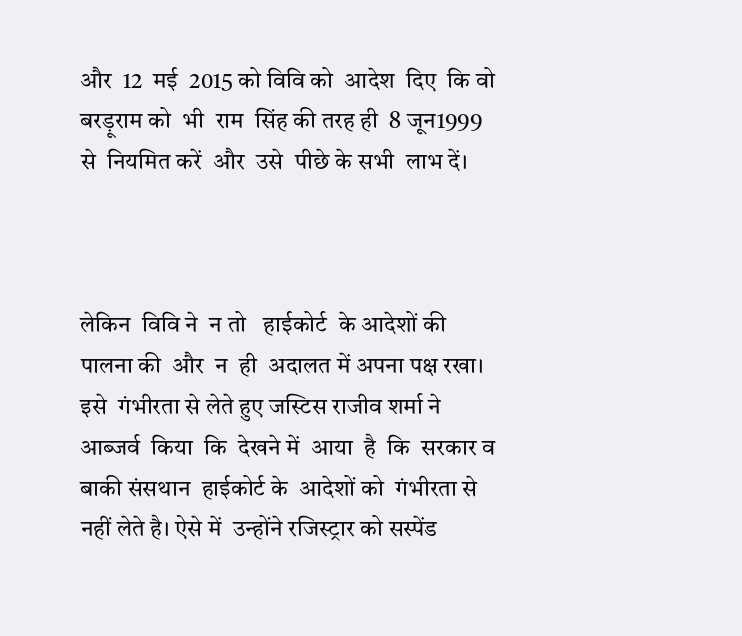और  12  मई  2015 को विवि को  आदेश  दिए  कि वो  बरड़ूराम को  भी  राम  सिंह की तरह ही  8 जून1999 से  नियमित करें  और  उसे  पीछे के सभी  लाभ दें।



लेकिन  विवि ने  न तो   हाईकोर्ट  के आदेशों की  पालना की  और  न  ही  अदालत में अपना पक्ष रखा।  इसे  गंभीरता से लेते हुए जस्टिस राजीव शर्मा ने आब्‍जर्व  किया  कि  देखने में  आया  है  कि  सरकार व  बाकी संसथान  हाईकोर्ट के  आदेशों को  गंभीरता से  नहीं लेते है। ऐसे में  उन्‍होंने रजिस्‍ट्रार को सस्‍पेंड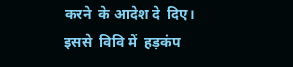करने  के आदेश दे  दिए। इससे  विवि में  हड़कंप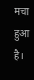मचा हुआ  है।